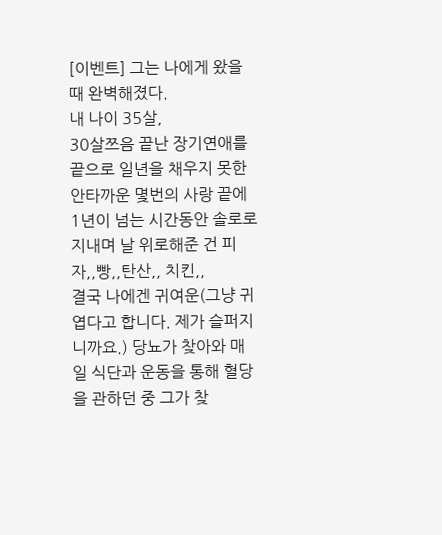[이벤트] 그는 나에게 왔을때 완벽해졌다.
내 나이 35살,
30살쯔음 끝난 장기연애를 끝으로 일년을 채우지 못한 안타까운 몇번의 사랑 끝에 1년이 넘는 시간동안 솔로로 지내며 날 위로해준 건 피자,,빵,,탄산,, 치킨,,
결국 나에겐 귀여운(그냥 귀엽다고 합니다. 제가 슬퍼지니까요.) 당뇨가 찾아와 매일 식단과 운동을 통해 혈당을 관하던 중 그가 찾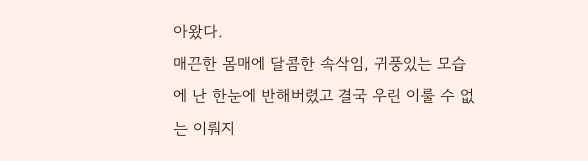아왔다.
매끈한 몸매에 달콤한 속삭임, 귀풍있는 모습에 난 한눈에 반해버렸고 결국 우린 이룰 수 없는 이뤄지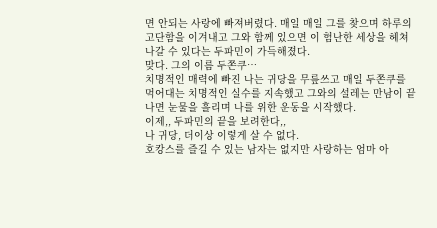면 안되는 사랑에 빠져버렸다. 매일 매일 그를 찾으며 하루의 고단함을 이겨내고 그와 함께 있으면 이 험난한 세상을 헤쳐나갈 수 있다는 두파민이 가득해졌다.
맞다. 그의 이름 두쫀쿠…
치명적인 매력에 빠진 나는 귀당을 무릎쓰고 매일 두쫀쿠를 먹어대는 치명적인 실수를 지속했고 그와의 설레는 만남이 끝나면 눈물을 흘리며 나를 위한 운동을 시작했다.
이제,, 두파민의 끝을 보려한다,,
나 귀당, 더이상 이렇게 살 수 없다.
호캉스를 즐길 수 있는 남자는 없지만 사랑하는 엄마 아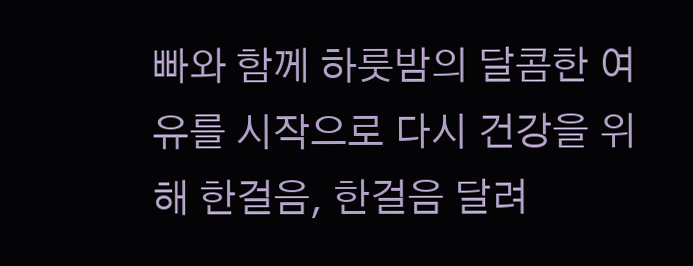빠와 함께 하룻밤의 달콤한 여유를 시작으로 다시 건강을 위해 한걸음, 한걸음 달려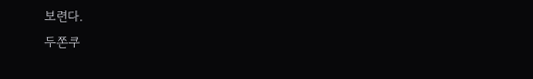보련다.
두쫀쿠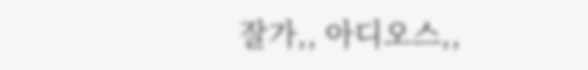잘가,, 아디오스,,